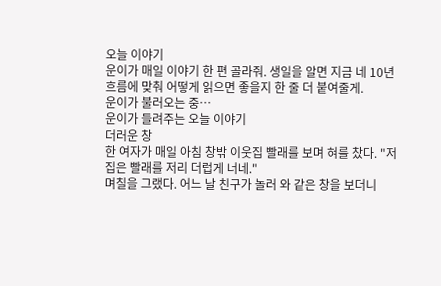오늘 이야기
운이가 매일 이야기 한 편 골라줘. 생일을 알면 지금 네 10년 흐름에 맞춰 어떻게 읽으면 좋을지 한 줄 더 붙여줄게.
운이가 불러오는 중…
운이가 들려주는 오늘 이야기
더러운 창
한 여자가 매일 아침 창밖 이웃집 빨래를 보며 혀를 찼다. "저 집은 빨래를 저리 더럽게 너네."
며칠을 그랬다. 어느 날 친구가 놀러 와 같은 창을 보더니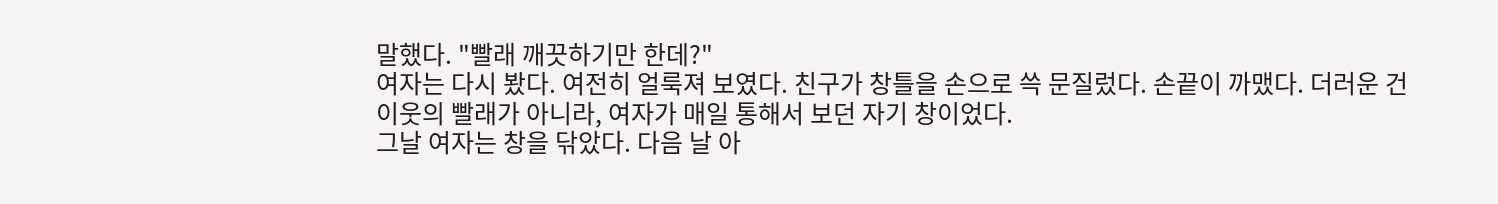말했다. "빨래 깨끗하기만 한데?"
여자는 다시 봤다. 여전히 얼룩져 보였다. 친구가 창틀을 손으로 쓱 문질렀다. 손끝이 까맸다. 더러운 건 이웃의 빨래가 아니라, 여자가 매일 통해서 보던 자기 창이었다.
그날 여자는 창을 닦았다. 다음 날 아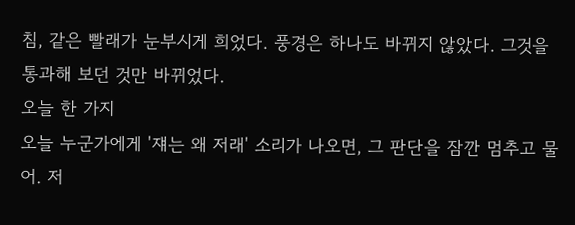침, 같은 빨래가 눈부시게 희었다. 풍경은 하나도 바뀌지 않았다. 그것을 통과해 보던 것만 바뀌었다.
오늘 한 가지
오늘 누군가에게 '쟤는 왜 저래' 소리가 나오면, 그 판단을 잠깐 멈추고 물어. 저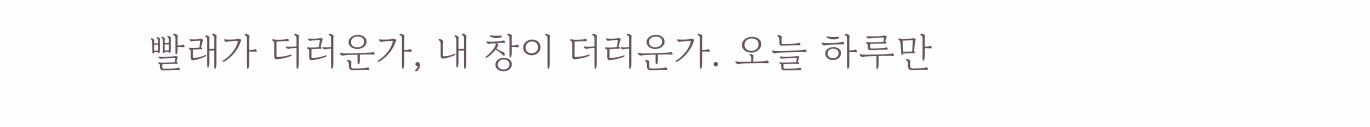빨래가 더러운가, 내 창이 더러운가. 오늘 하루만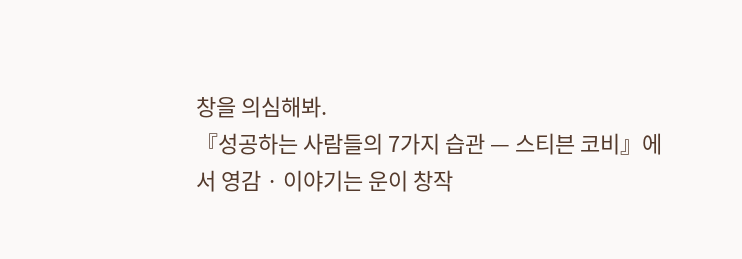창을 의심해봐.
『성공하는 사람들의 7가지 습관 — 스티븐 코비』에서 영감 · 이야기는 운이 창작